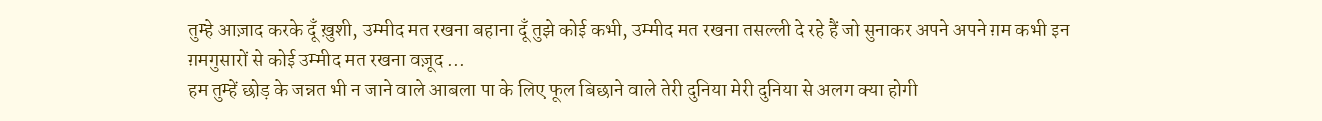तुम्हे आज़ाद करके दूँ ख़ुशी, उम्मीद मत रखना बहाना दूँ तुझे कोई कभी, उम्मीद मत रखना तसल्ली दे रहे हैं जो सुनाकर अपने अपने ग़म कभी इन ग़मगुसारों से कोई उम्मीद मत रखना वज़ूद ...
हम तुम्हें छोड़ के जन्नत भी न जाने वाले आबला पा के लिए फूल बिछाने वाले तेरी दुनिया मेरी दुनिया से अलग क्या होगी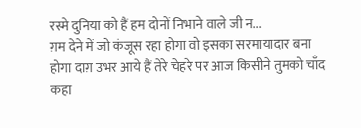रस्मे दुनिया को हैं हम दोनों निभाने वाले जी न...
ग़म देने में जो कंजूस रहा होगा वो इसका सरमायादार बना होगा दाग़ उभर आये हैं तेरे चेहरे पर आज किसीने तुमको चाँद कहा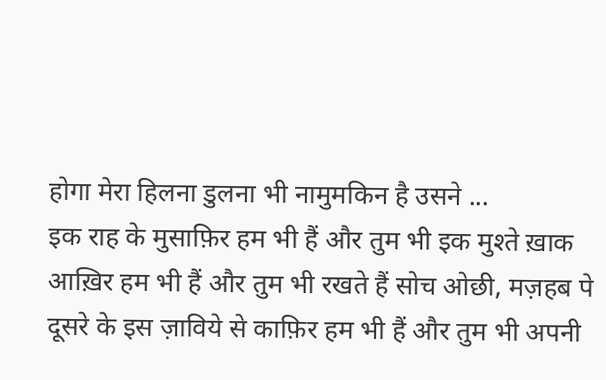होगा मेरा हिलना डुलना भी नामुमकिन है उसने ...
इक राह के मुसाफ़िर हम भी हैं और तुम भी इक मुश्ते ख़ाक आख़िर हम भी हैं और तुम भी रखते हैं सोच ओछी, मज़हब पे दूसरे के इस ज़ाविये से काफ़िर हम भी हैं और तुम भी अपनी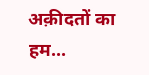अक़ीदतों का हम...